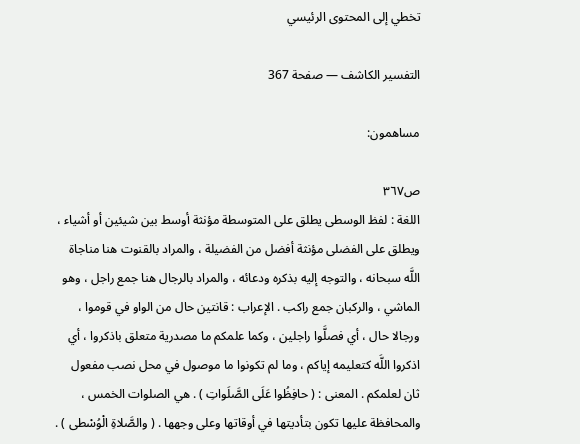تخطي إلى المحتوى الرئيسي

التفسير الكاشف — صفحة 367

مساهمون:

ص٣٦٧
اللغة : لفظ الوسطى يطلق على المتوسطة مؤنثة أوسط بين شيئين أو أشياء ، ويطلق على الفضلى مؤنثة أفضل من الفضيلة ، والمراد بالقنوت هنا مناجاة اللَّه سبحانه ، والتوجه إليه بذكره ودعائه ، والمراد بالرجال هنا جمع راجل ، وهو الماشي ، والركبان جمع راكب . الإعراب : قانتين حال من الواو في قوموا ، ورجالا حال ، أي فصلَّوا راجلين ، وكما علمكم ما مصدرية متعلق باذكروا ، أي اذكروا اللَّه كتعليمه إياكم ، وما لم تكونوا ما موصول في محل نصب مفعول ثان لعلمكم . المعنى : ( حافِظُوا عَلَى الصَّلَواتِ ) . هي الصلوات الخمس ، والمحافظة عليها تكون بتأديتها في أوقاتها وعلى وجهها . ( والصَّلاةِ الْوُسْطى ) .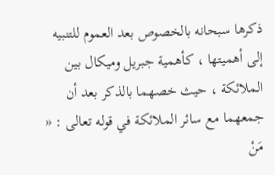ذكرها سبحانه بالخصوص بعد العموم للتنبيه إلى أهميتها ، كأهمية جبريل وميكال بين الملائكة ، حيث خصهما بالذكر بعد أن جمعهما مع سائر الملائكة في قوله تعالى : « مَنْ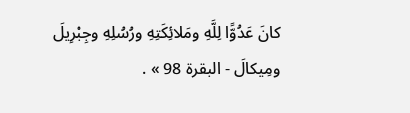كانَ عَدُوًّا لِلَّهِ ومَلائِكَتِهِ ورُسُلِهِ وجِبْرِيلَ ومِيكالَ - البقرة 98 » .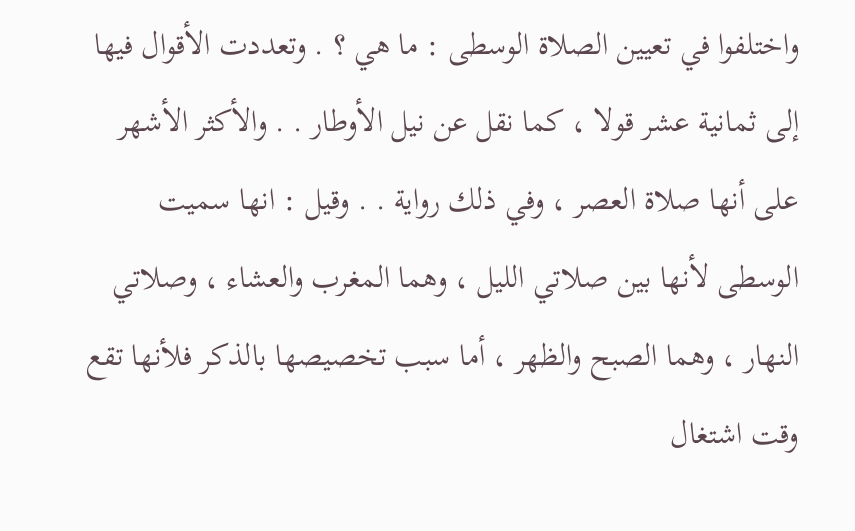واختلفوا في تعيين الصلاة الوسطى : ما هي ؟ . وتعددت الأقوال فيها إلى ثمانية عشر قولا ، كما نقل عن نيل الأوطار . . والأكثر الأشهر على أنها صلاة العصر ، وفي ذلك رواية . . وقيل : انها سميت الوسطى لأنها بين صلاتي الليل ، وهما المغرب والعشاء ، وصلاتي النهار ، وهما الصبح والظهر ، أما سبب تخصيصها بالذكر فلأنها تقع وقت اشتغال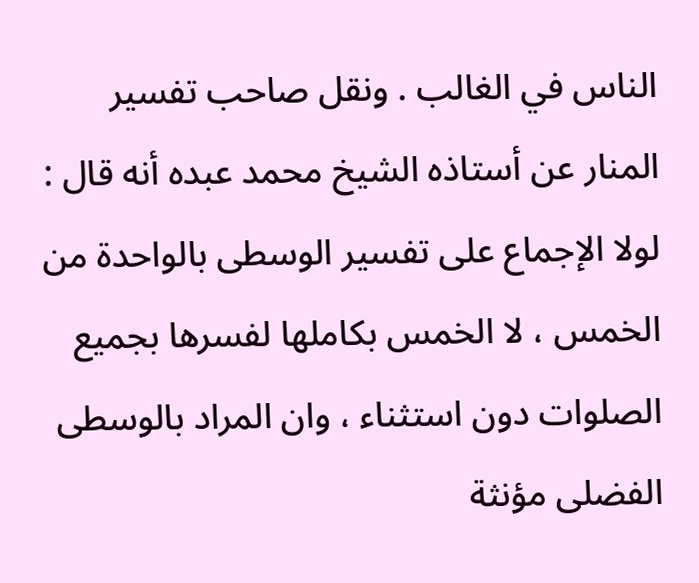الناس في الغالب . ونقل صاحب تفسير المنار عن أستاذه الشيخ محمد عبده أنه قال : لولا الإجماع على تفسير الوسطى بالواحدة من الخمس ، لا الخمس بكاملها لفسرها بجميع الصلوات دون استثناء ، وان المراد بالوسطى الفضلى مؤنثة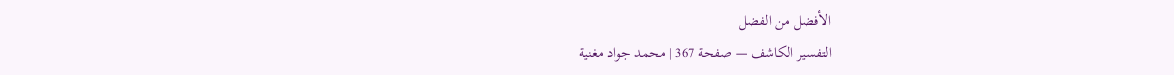الأفضل من الفضل
التفسير الكاشف — صفحة 367 | محمد جواد مغنية